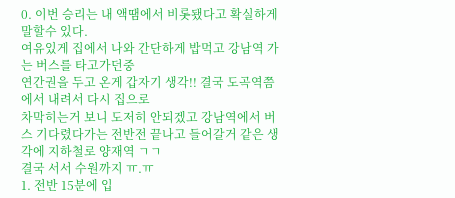0. 이번 승리는 내 액땜에서 비롯됐다고 확실하게 말할수 있다.
여유있게 집에서 나와 간단하게 밥먹고 강남역 가는 버스를 타고가던중
연간권을 두고 온게 갑자기 생각!! 결국 도곡역쯤에서 내려서 다시 집으로
차막히는거 보니 도저히 안되겠고 강남역에서 버스 기다렸다가는 전반전 끝나고 들어갈거 같은 생각에 지하철로 양재역 ㄱㄱ
결국 서서 수원까지 ㅠ.ㅠ
1. 전반 15분에 입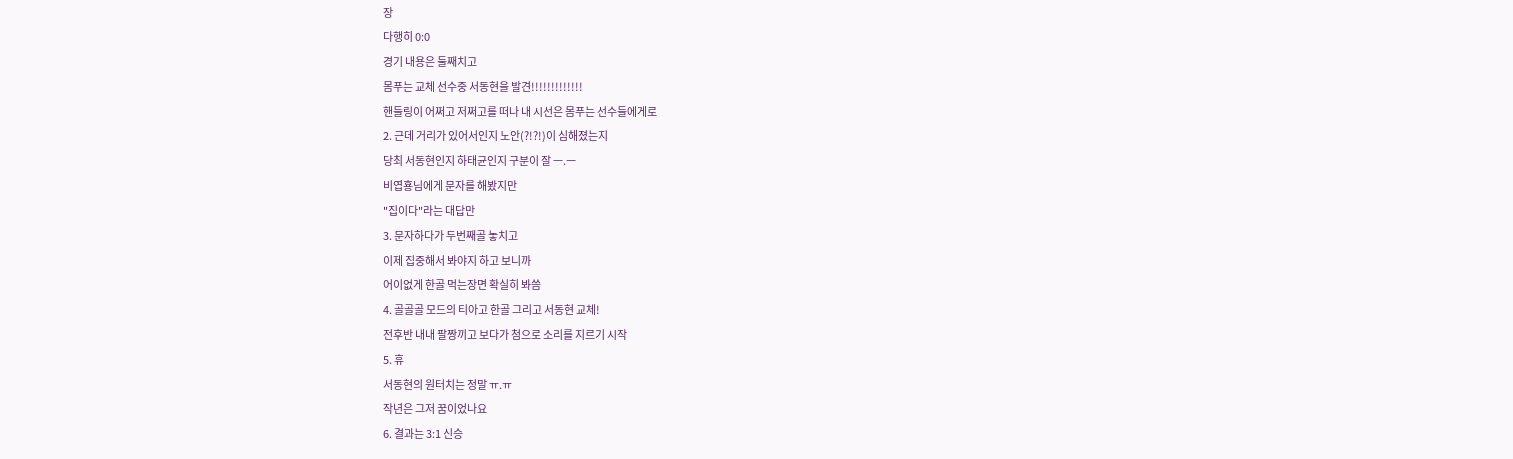장
다행히 0:0
경기 내용은 둘째치고
몸푸는 교체 선수중 서동현을 발견!!!!!!!!!!!!!
핸들링이 어쩌고 저쩌고를 떠나 내 시선은 몸푸는 선수들에게로
2. 근데 거리가 있어서인지 노안(?!?!)이 심해졌는지
당최 서동현인지 하태균인지 구분이 잘 ㅡ.ㅡ
비엽횽님에게 문자를 해봤지만
"집이다"라는 대답만
3. 문자하다가 두번째골 놓치고
이제 집중해서 봐야지 하고 보니까
어이없게 한골 먹는장면 확실히 봐씀
4. 골골골 모드의 티아고 한골 그리고 서동현 교체!
전후반 내내 팔짱끼고 보다가 첨으로 소리를 지르기 시작
5. 휴
서동현의 원터치는 정말 ㅠ.ㅠ
작년은 그저 꿈이었나요
6. 결과는 3:1 신승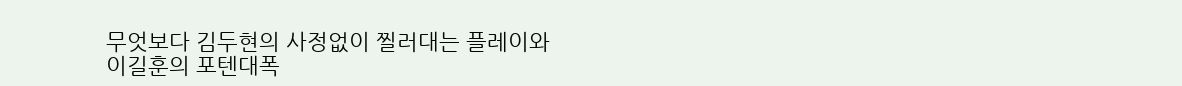무엇보다 김두현의 사정없이 찔러대는 플레이와
이길훈의 포텐대폭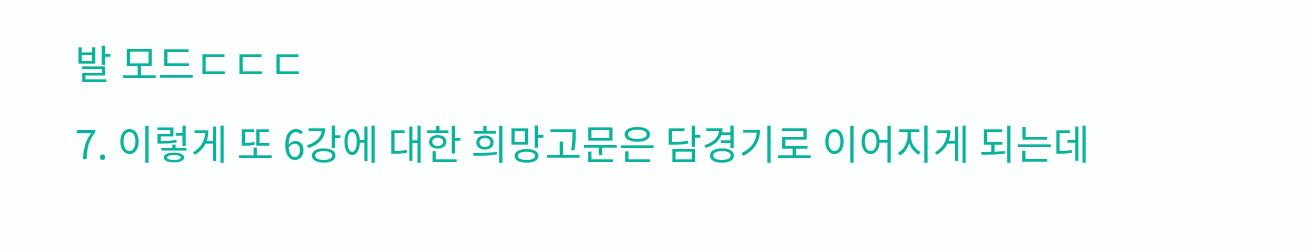발 모드ㄷㄷㄷ
7. 이렇게 또 6강에 대한 희망고문은 담경기로 이어지게 되는데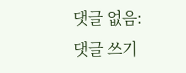댓글 없음:
댓글 쓰기